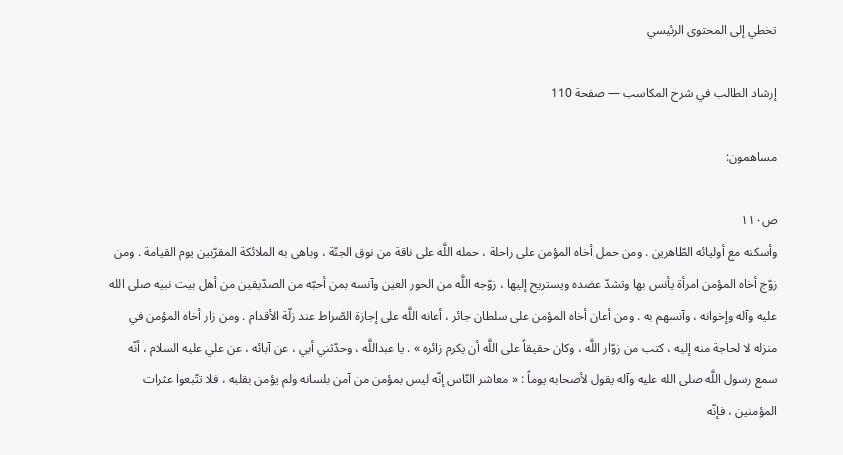تخطي إلى المحتوى الرئيسي

إرشاد الطالب في شرح المكاسب — صفحة 110

مساهمون:

ص١١٠
وأسكنه مع أوليائه الطّاهرين . ومن حمل أخاه المؤمن على راحلة ، حمله اللَّه على ناقة من نوق الجنّة ، وباهى به الملائكة المقرّبين يوم القيامة . ومن زوّج أخاه المؤمن امرأة يأنس بها وتشدّ عضده ويستريح إليها ، زوّجه اللَّه من الحور العين وآنسه بمن أحبّه من الصدّيقين من أهل بيت نبيه صلى الله عليه وآله وإخوانه ، وآنسهم به . ومن أعان أخاه المؤمن على سلطان جائر ، أعانه اللَّه على إجازة الصّراط عند زلّة الأقدام . ومن زار أخاه المؤمن في منزله لا لحاجة منه إليه ، كتب من زوّار اللَّه ، وكان حقيقاً على اللَّه أن يكرم زائره » . يا عبداللَّه ، وحدّثني أبي ، عن آبائه ، عن علي عليه السلام ، أنّه سمع رسول اللَّه صلى الله عليه وآله يقول لأصحابه يوماً : « معاشر النّاس إنّه ليس بمؤمن من آمن بلسانه ولم يؤمن بقلبه ، فلا تتّبعوا عثرات المؤمنين ، فإنّه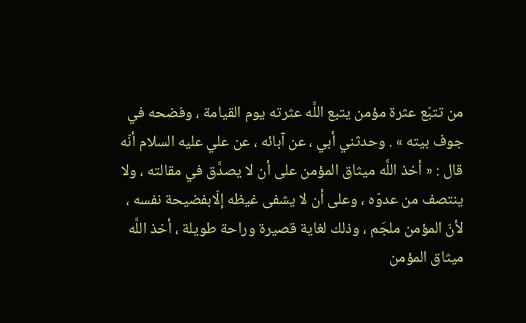من تتبّع عثرة مؤمن يتبع اللَّه عثرته يوم القيامة ، وفضحه في جوف بيته » . وحدثني أبي ، عن آبائه ، عن علي عليه السلام أنّه قال : « أخذ اللَّه ميثاق المؤمن على أن لا يصدَّق في مقالته ، ولا ينتصف من عدوّه ، وعلى أن لا يشفى غيظه إلّابفضيحة نفسه ، لأنّ المؤمن ملجَم ، وذلك لغاية قصيرة وراحة طويلة ، أخذ اللَّه ميثاق المؤمن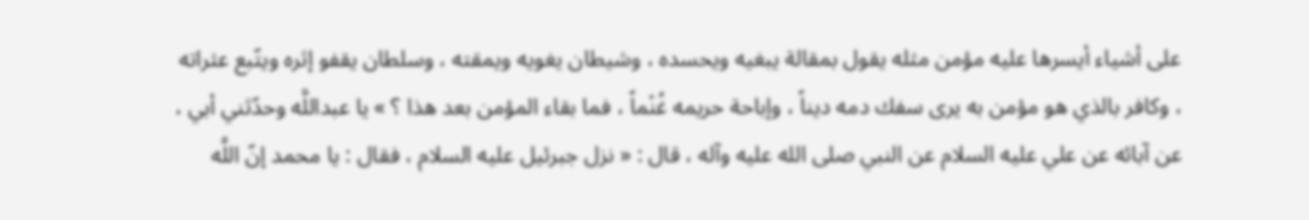على أشياء أيسرها عليه مؤمن مثله يقول بمقالة يبغيه ويحسده ، وشيطان يغويه ويمقته ، وسلطان يقفو إثره ويتّبع عثراته ، وكافر بالذي هو مؤمن به يرى سفك دمه ديناً ، وإباحة حريمه غُنْماً ، فما بقاء المؤمن بعد هذا ؟ » يا عبداللَّه وحدّثني أبي ، عن آبائه عن علي عليه السلام عن النبي صلى الله عليه وآله ، قال : « نزل جبرئيل عليه السلام ، فقال : يا محمد إنّ اللَّه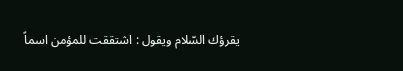يقرؤك السّلام ويقول : اشتققت للمؤمن اسماً